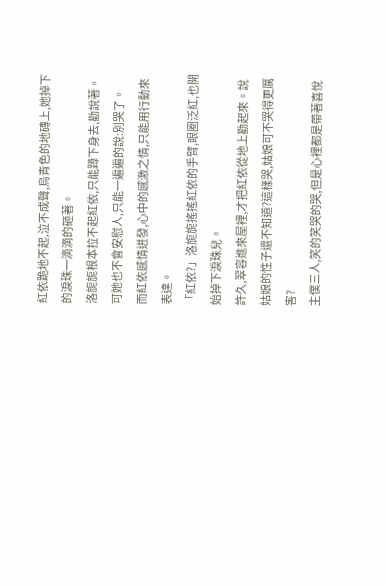紅依跪地不起,泣不成聲,烏青色的地磚上,她掉下的淚珠一滴滴的砸著。
洛旎旎根本拉不起紅依,只能蹲下身去,勸說著。可她也不會安慰人,只能一遍遍的說:別哭了。
而紅依感情迸發,心中的感激之情,只能用行動來表達。
「紅依?」洛旎旎搖搖紅依的手臂,眼圈泛紅,也開始掉下淚珠兒。
許久,翠容進來屋裡,才把紅依從地上勸起來。說姑娘的性子還不知道?這樣哭,姑娘可不哭得更厲害?
主僕三人,笑的笑哭的哭,但是心裡都是帶著喜悅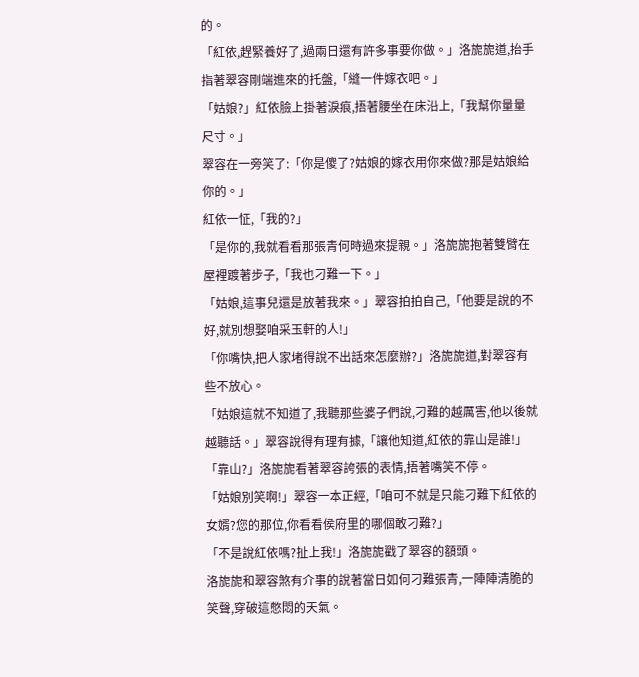的。
「紅依,趕緊養好了,過兩日還有許多事要你做。」洛旎旎道,抬手指著翠容剛端進來的托盤,「縫一件嫁衣吧。」
「姑娘?」紅依臉上掛著淚痕,捂著腰坐在床沿上,「我幫你量量尺寸。」
翠容在一旁笑了:「你是傻了?姑娘的嫁衣用你來做?那是姑娘給你的。」
紅依一怔,「我的?」
「是你的,我就看看那張青何時過來提親。」洛旎旎抱著雙臂在屋裡踱著步子,「我也刁難一下。」
「姑娘,這事兒還是放著我來。」翠容拍拍自己,「他要是說的不好,就別想娶咱采玉軒的人!」
「你嘴快,把人家堵得說不出話來怎麼辦?」洛旎旎道,對翠容有些不放心。
「姑娘這就不知道了,我聽那些婆子們說,刁難的越厲害,他以後就越聽話。」翠容說得有理有據,「讓他知道,紅依的靠山是誰!」
「靠山?」洛旎旎看著翠容誇張的表情,捂著嘴笑不停。
「姑娘別笑啊!」翠容一本正經,「咱可不就是只能刁難下紅依的女婿?您的那位,你看看侯府里的哪個敢刁難?」
「不是說紅依嗎?扯上我!」洛旎旎戳了翠容的額頭。
洛旎旎和翠容煞有介事的說著當日如何刁難張青,一陣陣清脆的笑聲,穿破這憋悶的天氣。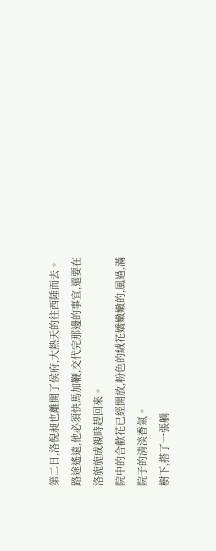第二日,洛倪昶也離開了侯府,大熱天的往西陲而去。路途遙遠,他必須快馬加鞭,交代完那邊的事宜,還要在洛旎旎成親時趕回來。
院中的合歡花已經開放,粉色的絨花嬌嫩嫩的,風過,滿院子的清淡香氣。
樹下,搭了一張躺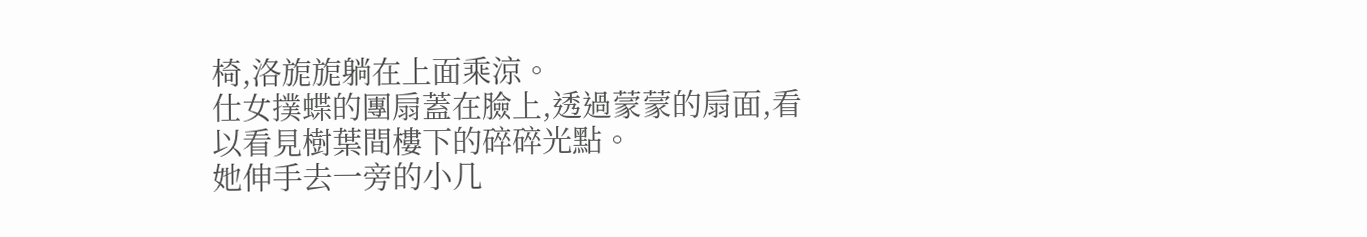椅,洛旎旎躺在上面乘涼。
仕女撲蝶的團扇蓋在臉上,透過蒙蒙的扇面,看以看見樹葉間樓下的碎碎光點。
她伸手去一旁的小几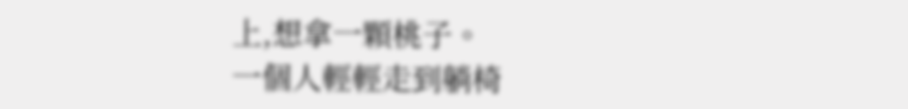上,想拿一顆桃子。
一個人輕輕走到躺椅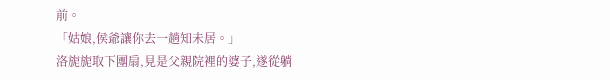前。
「姑娘,侯爺讓你去一趟知未居。」
洛旎旎取下團扇,見是父親院裡的婆子,遂從躺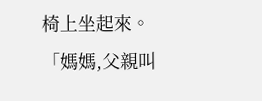椅上坐起來。
「媽媽,父親叫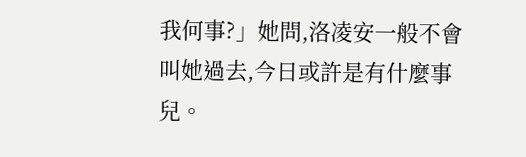我何事?」她問,洛凌安一般不會叫她過去,今日或許是有什麼事兒。